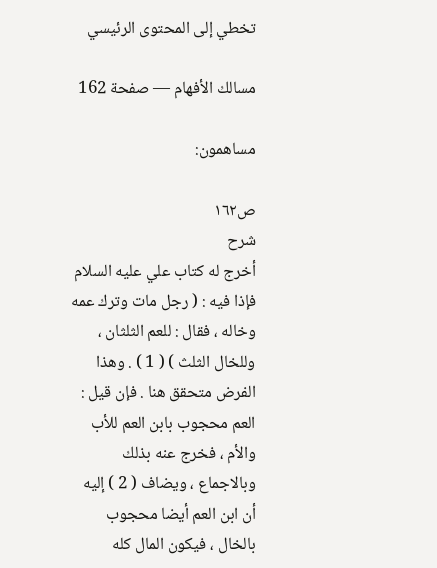تخطي إلى المحتوى الرئيسي

مسالك الأفهام — صفحة 162

مساهمون:

ص١٦٢
شرح
أخرج له كتاب علي عليه السلام فإذا فيه : ( رجل مات وترك عمه وخاله ، فقال : للعم الثلثان ، وللخال الثلث ) ( 1 ) . وهذا الفرض متحقق هنا . فإن قيل : العم محجوب بابن العم للأب والأم ، فخرج عنه بذلك وبالاجماع ، ويضاف ( 2 ) إليه أن ابن العم أيضا محجوب بالخال ، فيكون المال كله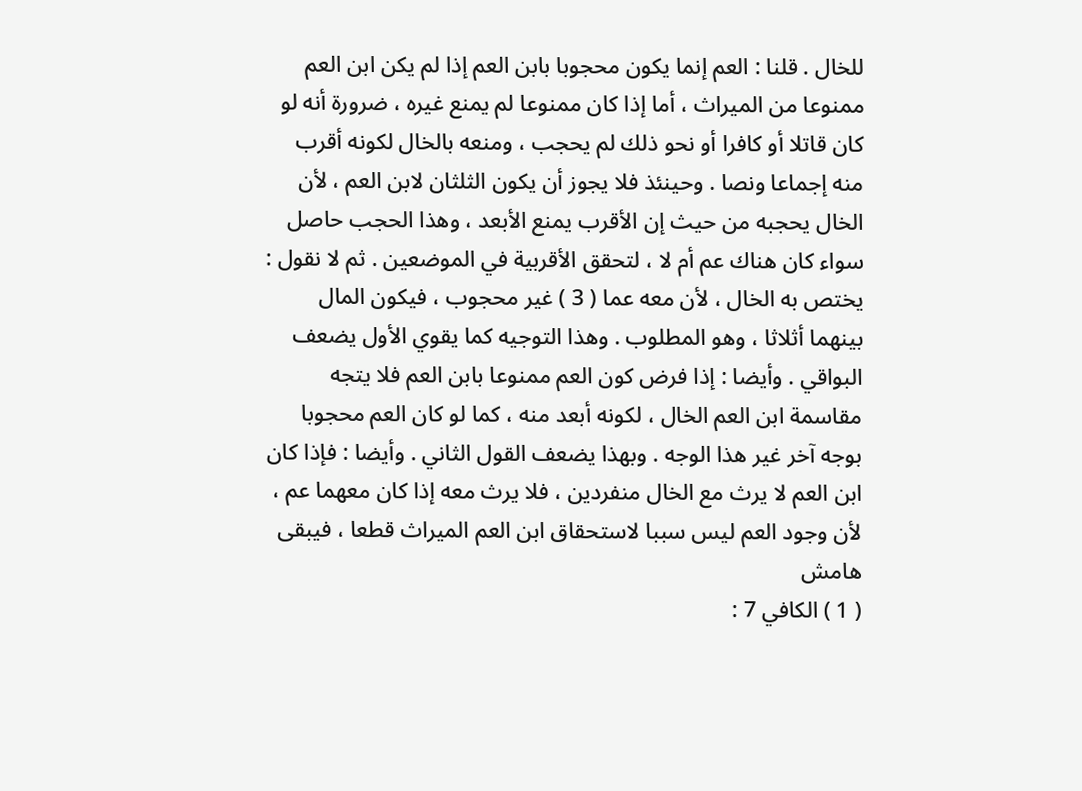للخال . قلنا : العم إنما يكون محجوبا بابن العم إذا لم يكن ابن العم ممنوعا من الميراث ، أما إذا كان ممنوعا لم يمنع غيره ، ضرورة أنه لو كان قاتلا أو كافرا أو نحو ذلك لم يحجب ، ومنعه بالخال لكونه أقرب منه إجماعا ونصا . وحينئذ فلا يجوز أن يكون الثلثان لابن العم ، لأن الخال يحجبه من حيث إن الأقرب يمنع الأبعد ، وهذا الحجب حاصل سواء كان هناك عم أم لا ، لتحقق الأقربية في الموضعين . ثم لا نقول : يختص به الخال ، لأن معه عما ( 3 ) غير محجوب ، فيكون المال بينهما أثلاثا ، وهو المطلوب . وهذا التوجيه كما يقوي الأول يضعف البواقي . وأيضا : إذا فرض كون العم ممنوعا بابن العم فلا يتجه مقاسمة ابن العم الخال ، لكونه أبعد منه ، كما لو كان العم محجوبا بوجه آخر غير هذا الوجه . وبهذا يضعف القول الثاني . وأيضا : فإذا كان ابن العم لا يرث مع الخال منفردين ، فلا يرث معه إذا كان معهما عم ، لأن وجود العم ليس سببا لاستحقاق ابن العم الميراث قطعا ، فيبقى
هامش
( 1 ) الكافي 7 :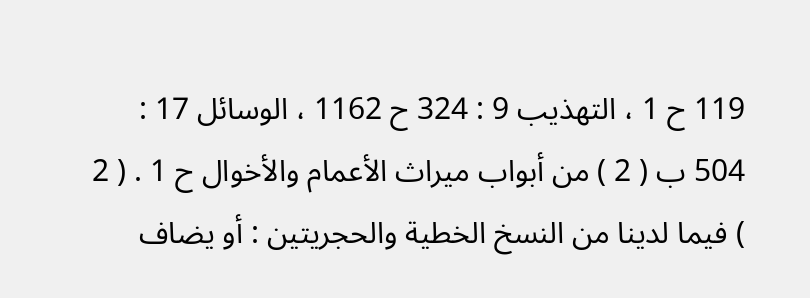119 ح 1 ، التهذيب 9 : 324 ح 1162 ، الوسائل 17 : 504 ب ( 2 ) من أبواب ميراث الأعمام والأخوال ح 1 . ( 2 ) فيما لدينا من النسخ الخطية والحجريتين : أو يضاف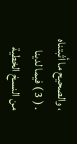، والصحيح ما أثبتناه . ( 3 ) فيما لدينا من النسخ الخطية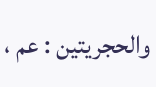والحجريتين : عم ،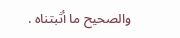والصحيح ما أثبتناه .